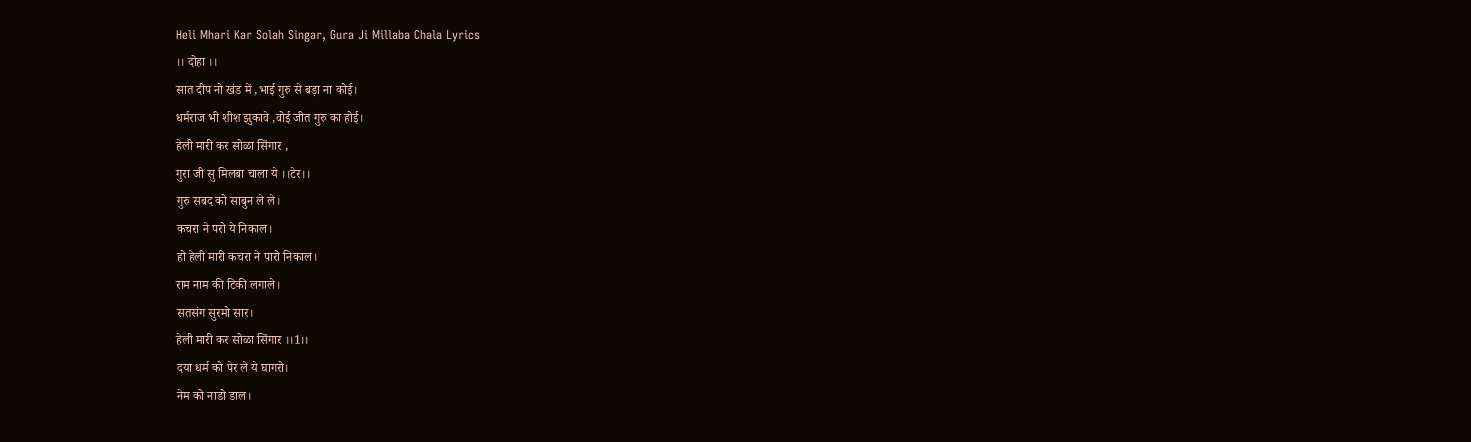Heli Mhari Kar Solah Singar, Gura Ji Millaba Chala Lyrics
।। दोहा ।।
सात दीप नो खंड में ,भाई गुरु से बड़ा ना कोई।
धर्मराज भी शीश झुकावे ,वोई जीत गुरु का होई।
हेली मारी कर सोळा सिंगार ,
गुरा जी सु मिलबा चाला ये ।।टेर।।
गुरु सबद को साबुन ले ले।
कचरा ने परो ये निकाल।
हो हेली मारी कचरा ने पारो निकाल।
राम नाम की टिकी लगाले।
सतसंग सुरमो सार।
हेली मारी कर सोळा सिंगार ।।1।।
दया धर्म को पेर ले ये घागरो।
नेम को नाडो डाल।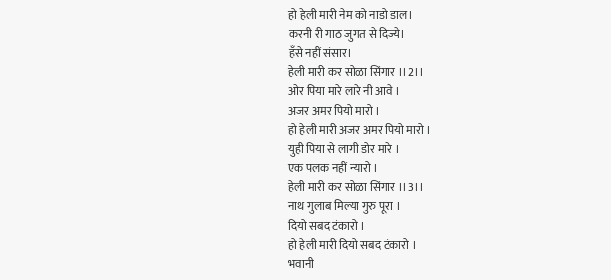हो हेली मारी नेम को नाडो डाल।
करनी री गाठ जुगत से दिज्ये।
हँसे नहीं संसार।
हेली मारी कर सोळा सिंगार ।।2।।
ओर पिया मारे लारे नी आवे ।
अजर अमर पियो मारो ।
हो हेली मारी अजर अमर पियो मारो ।
युही पिया से लागी डोर मारे ।
एक पलक नहीं न्यारो ।
हेली मारी कर सोळा सिंगार ।।3।।
नाथ गुलाब मिल्या गुरु पूरा ।
दियो सबद टंकारो ।
हो हेली मारी दियो सबद टंकारो ।
भवानी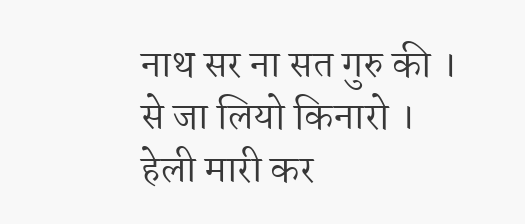नाथ सर ना सत गुरु की ।
से जा लियो किनारो ।
हेली मारी कर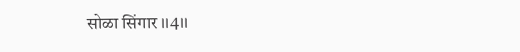सोळा सिंगार ।।4।।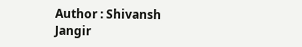Author : Shivansh Jangir